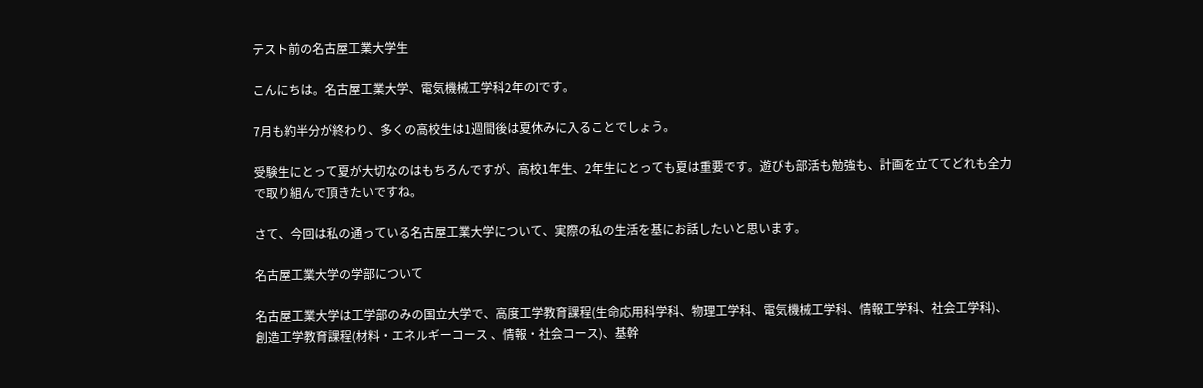テスト前の名古屋工業大学生

こんにちは。名古屋工業大学、電気機械工学科2年のIです。

7月も約半分が終わり、多くの高校生は1週間後は夏休みに入ることでしょう。

受験生にとって夏が大切なのはもちろんですが、高校1年生、2年生にとっても夏は重要です。遊びも部活も勉強も、計画を立ててどれも全力で取り組んで頂きたいですね。

さて、今回は私の通っている名古屋工業大学について、実際の私の生活を基にお話したいと思います。

名古屋工業大学の学部について

名古屋工業大学は工学部のみの国立大学で、高度工学教育課程(生命応用科学科、物理工学科、電気機械工学科、情報工学科、社会工学科)、創造工学教育課程(材料・エネルギーコース 、情報・社会コース)、基幹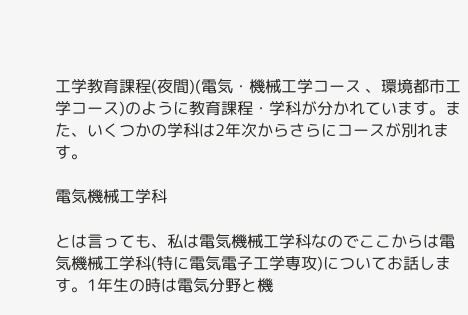工学教育課程(夜間)(電気・機械工学コース 、環境都市工学コース)のように教育課程・学科が分かれています。また、いくつかの学科は2年次からさらにコースが別れます。

電気機械工学科

とは言っても、私は電気機械工学科なのでここからは電気機械工学科(特に電気電子工学専攻)についてお話します。1年生の時は電気分野と機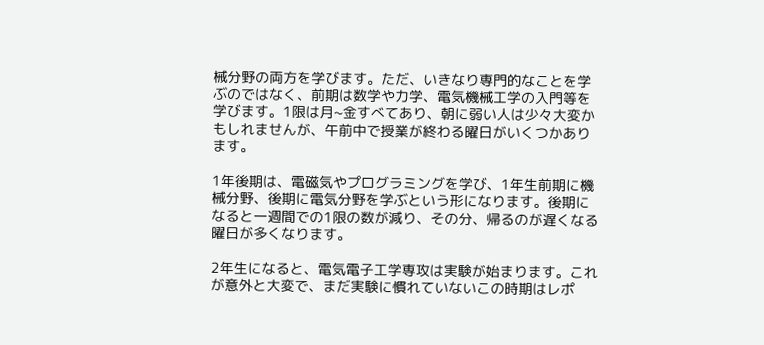械分野の両方を学びます。ただ、いきなり専門的なことを学ぶのではなく、前期は数学や力学、電気機械工学の入門等を学びます。1限は月~金すべてあり、朝に弱い人は少々大変かもしれませんが、午前中で授業が終わる曜日がいくつかあります。

1年後期は、電磁気やプログラミングを学び、1年生前期に機械分野、後期に電気分野を学ぶという形になります。後期になると一週間での1限の数が減り、その分、帰るのが遅くなる曜日が多くなります。

2年生になると、電気電子工学専攻は実験が始まります。これが意外と大変で、まだ実験に慣れていないこの時期はレポ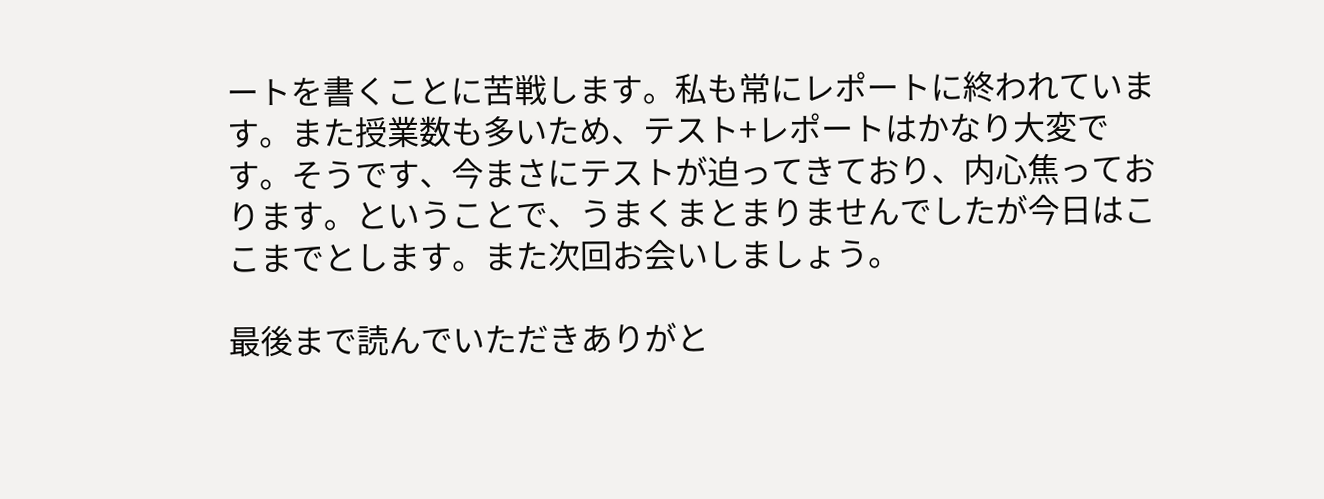ートを書くことに苦戦します。私も常にレポートに終われています。また授業数も多いため、テスト+レポートはかなり大変です。そうです、今まさにテストが迫ってきており、内心焦っております。ということで、うまくまとまりませんでしたが今日はここまでとします。また次回お会いしましょう。

最後まで読んでいただきありがと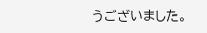うございました。